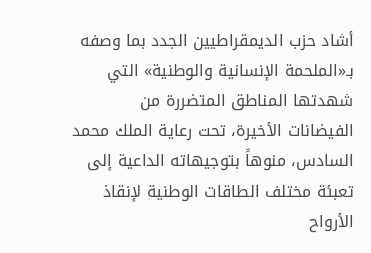أشاد حزب الديمقراطيين الجدد بما وصفه بـ«الملحمة الإنسانية والوطنية» التي شهدتها المناطق المتضررة من الفيضانات الأخيرة، تحت رعاية الملك محمد السادس، منوهاً بتوجيهاته الداعية إلى تعبئة مختلف الطاقات الوطنية لإنقاذ الأرواح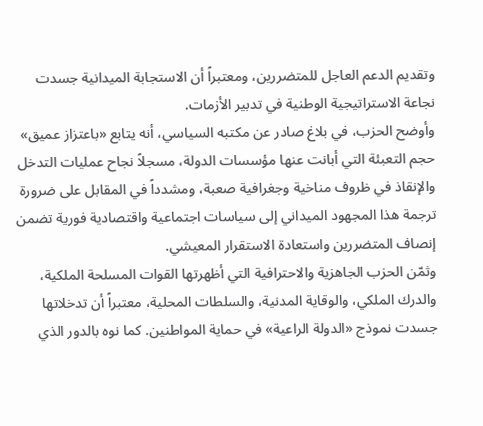وتقديم الدعم العاجل للمتضررين، ومعتبراً أن الاستجابة الميدانية جسدت نجاعة الاستراتيجية الوطنية في تدبير الأزمات.
وأوضح الحزب، في بلاغ صادر عن مكتبه السياسي، أنه يتابع «باعتزاز عميق» حجم التعبئة التي أبانت عنها مؤسسات الدولة، مسجلاً نجاح عمليات التدخل والإنقاذ في ظروف مناخية وجغرافية صعبة، ومشدداً في المقابل على ضرورة ترجمة هذا المجهود الميداني إلى سياسات اجتماعية واقتصادية فورية تضمن إنصاف المتضررين واستعادة الاستقرار المعيشي.
وثمّن الحزب الجاهزية والاحترافية التي أظهرتها القوات المسلحة الملكية، والدرك الملكي، والوقاية المدنية، والسلطات المحلية، معتبراً أن تدخلاتها جسدت نموذج «الدولة الراعية» في حماية المواطنين. كما نوه بالدور الذي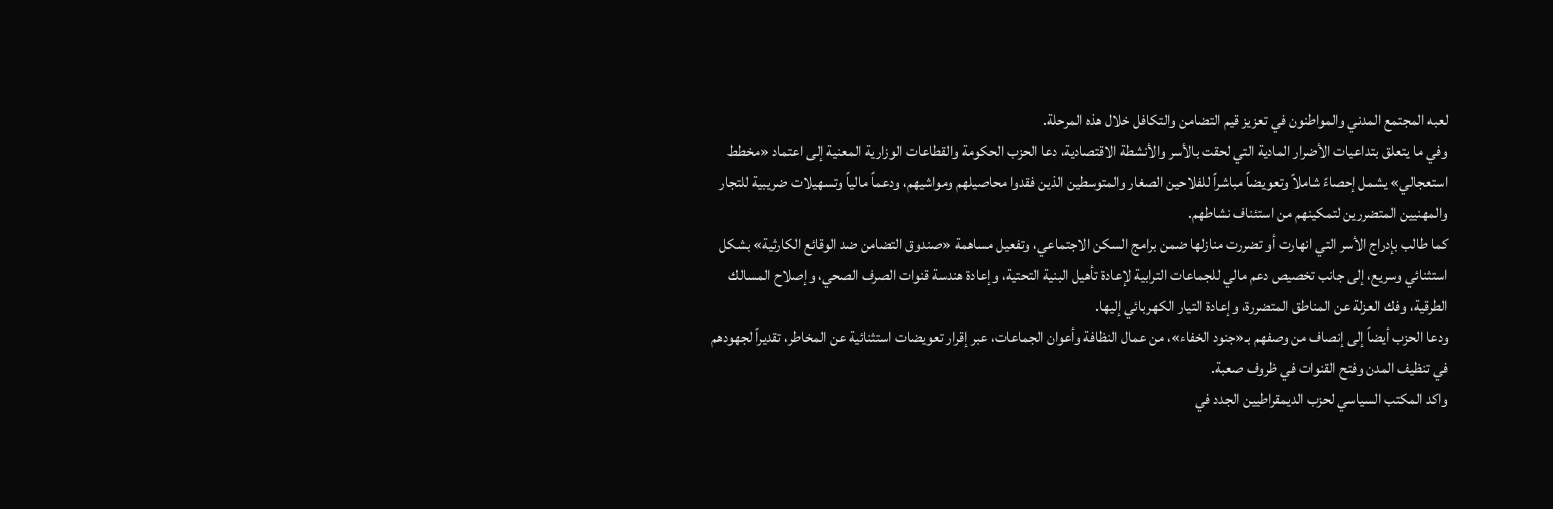لعبه المجتمع المدني والمواطنون في تعزيز قيم التضامن والتكافل خلال هذه المرحلة.
وفي ما يتعلق بتداعيات الأضرار المادية التي لحقت بالأسر والأنشطة الاقتصادية، دعا الحزب الحكومة والقطاعات الوزارية المعنية إلى اعتماد «مخطط استعجالي» يشمل إحصاءً شاملاً وتعويضاً مباشراً للفلاحين الصغار والمتوسطين الذين فقدوا محاصيلهم ومواشيهم، ودعماً مالياً وتسهيلات ضريبية للتجار والمهنيين المتضررين لتمكينهم من استئناف نشاطهم.
كما طالب بإدراج الأسر التي انهارت أو تضررت منازلها ضمن برامج السكن الاجتماعي، وتفعيل مساهمة «صندوق التضامن ضد الوقائع الكارثية» بشكل استثنائي وسريع، إلى جانب تخصيص دعم مالي للجماعات الترابية لإعادة تأهيل البنية التحتية، وإعادة هندسة قنوات الصرف الصحي، وإصلاح المسالك الطرقية، وفك العزلة عن المناطق المتضررة، وإعادة التيار الكهربائي إليها.
ودعا الحزب أيضاً إلى إنصاف من وصفهم بـ«جنود الخفاء»، من عمال النظافة وأعوان الجماعات، عبر إقرار تعويضات استثنائية عن المخاطر، تقديراً لجهودهم في تنظيف المدن وفتح القنوات في ظروف صعبة.
واكد المكتب السياسي لحزب الديمقراطيين الجدد في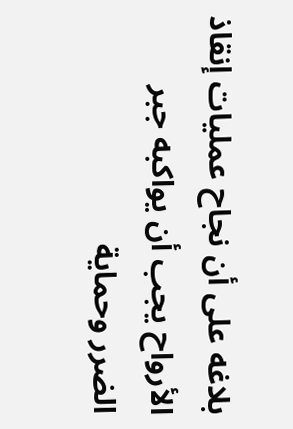بلاغه على أن نجاح عمليات إنقاذ الأرواح يجب أن يواكبه جبر الضرر وحماية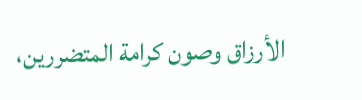الأرزاق وصون كرامة المتضررين،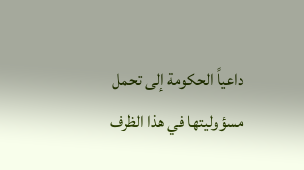داعياً الحكومة إلى تحمل مسؤوليتها في هذا الظرف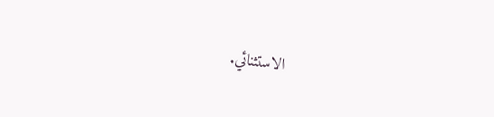الاستثنائي.